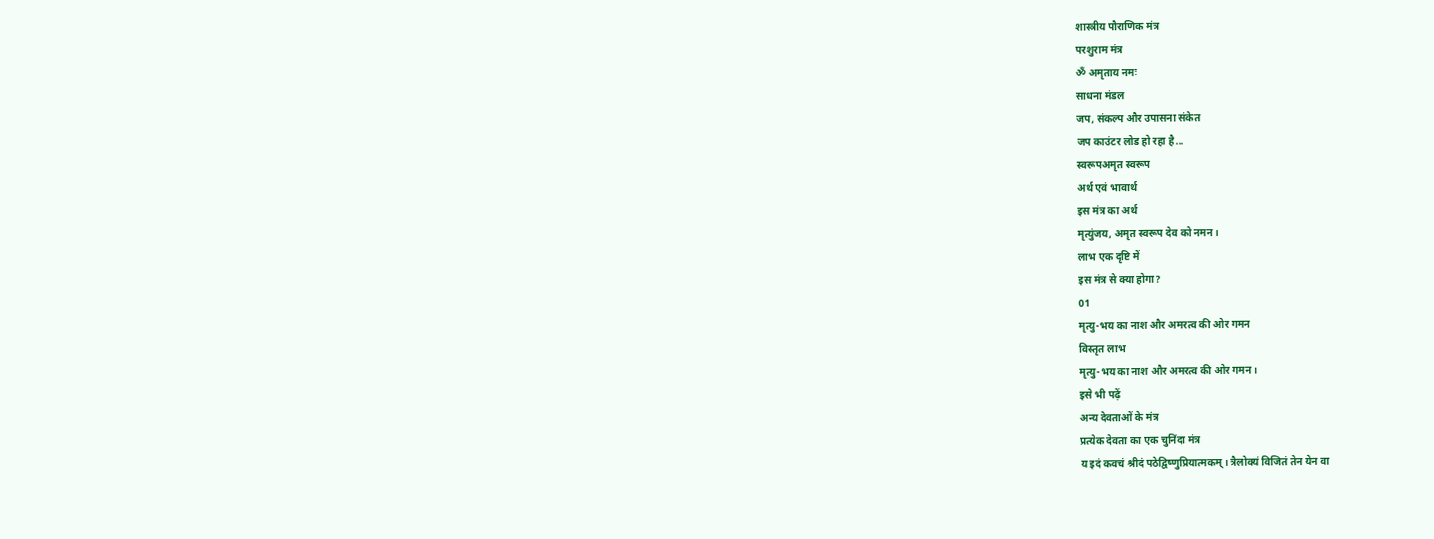शास्त्रीय पौराणिक मंत्र
परशुराम मंत्र
ॐ अमृताय नमः
साधना मंडल
जप, संकल्प और उपासना संकेत
जप काउंटर लोड हो रहा है...
स्वरूपअमृत स्वरूप
अर्थ एवं भावार्थ
इस मंत्र का अर्थ
मृत्युंजय, अमृत स्वरूप देव को नमन।
लाभ एक दृष्टि में
इस मंत्र से क्या होगा?
01
मृत्यु-भय का नाश और अमरत्व की ओर गमन
विस्तृत लाभ
मृत्यु-भय का नाश और अमरत्व की ओर गमन।
इसे भी पढ़ें
अन्य देवताओं के मंत्र
प्रत्येक देवता का एक चुनिंदा मंत्र
य इदं कवचं श्रीदं पठेद्विष्णुप्रियात्मकम्। त्रैलोक्यं विजितं तेन येन वा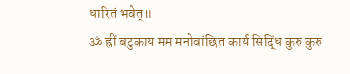धारितं भवेत्॥
ॐ ह्रीं बटुकाय मम मनोवांछित कार्य सिद्धिं कुरु कुरु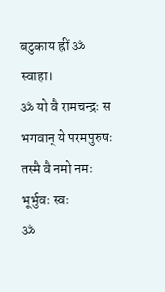बटुकाय ह्रीं ॐ स्वाहा।
ॐ यो वै रामचन्द्रः स भगवान् ये परमपुरुषः तस्मै वै नमो नमः भूर्भुवः स्वः
ॐ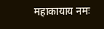महाकायाय नमः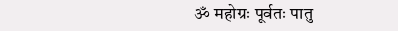ॐ महोग्रः पूर्वतः पातु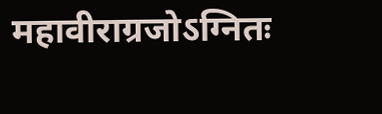महावीराग्रजोऽग्नितः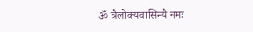ॐ त्रैलोक्यवासिन्यै नमः